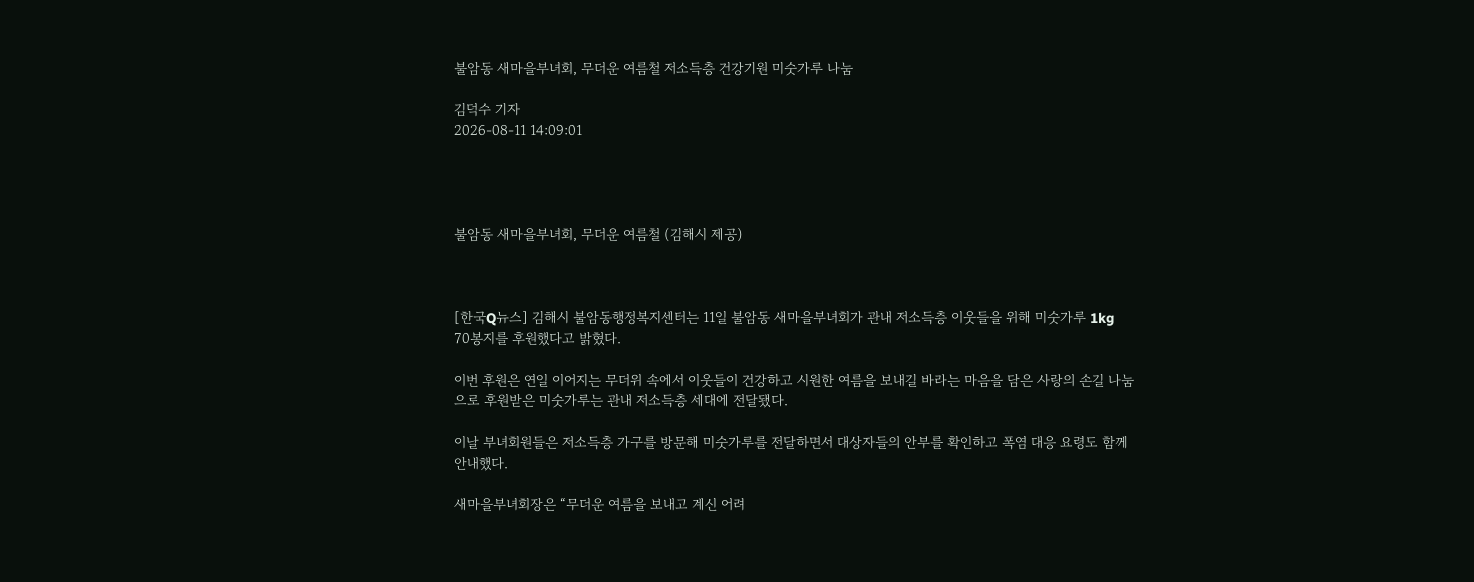불암동 새마을부녀회, 무더운 여름철 저소득층 건강기원 미숫가루 나눔

김덕수 기자
2026-08-11 14:09:01




불암동 새마을부녀회, 무더운 여름철 (김해시 제공)



[한국Q뉴스] 김해시 불암동행정복지센터는 11일 불암동 새마을부녀회가 관내 저소득층 이웃들을 위해 미숫가루 1kg 70봉지를 후원했다고 밝혔다.

이번 후원은 연일 이어지는 무더위 속에서 이웃들이 건강하고 시원한 여름을 보내길 바라는 마음을 담은 사랑의 손길 나눔으로 후원받은 미숫가루는 관내 저소득층 세대에 전달됐다.

이날 부녀회원들은 저소득층 가구를 방문해 미숫가루를 전달하면서 대상자들의 안부를 확인하고 폭염 대응 요령도 함께 안내했다.

새마을부녀회장은 “무더운 여름을 보내고 계신 어려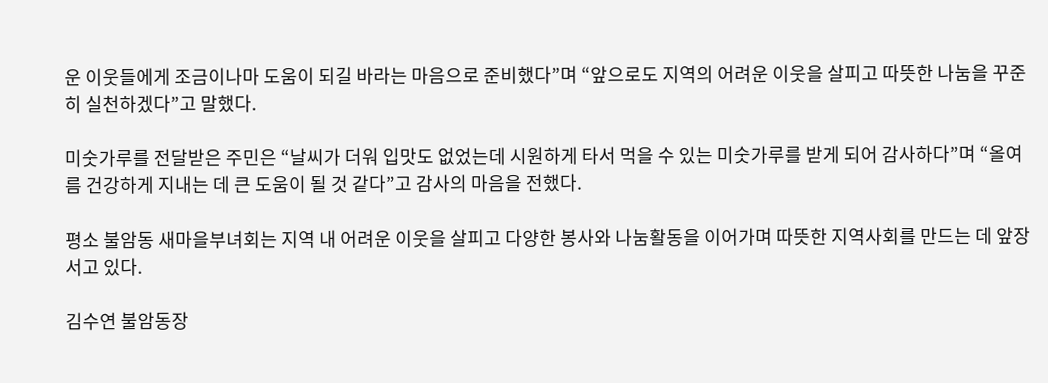운 이웃들에게 조금이나마 도움이 되길 바라는 마음으로 준비했다”며 “앞으로도 지역의 어려운 이웃을 살피고 따뜻한 나눔을 꾸준히 실천하겠다”고 말했다.

미숫가루를 전달받은 주민은 “날씨가 더워 입맛도 없었는데 시원하게 타서 먹을 수 있는 미숫가루를 받게 되어 감사하다”며 “올여름 건강하게 지내는 데 큰 도움이 될 것 같다”고 감사의 마음을 전했다.

평소 불암동 새마을부녀회는 지역 내 어려운 이웃을 살피고 다양한 봉사와 나눔활동을 이어가며 따뜻한 지역사회를 만드는 데 앞장서고 있다.

김수연 불암동장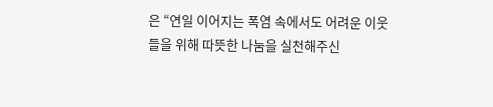은 “연일 이어지는 폭염 속에서도 어려운 이웃들을 위해 따뜻한 나눔을 실천해주신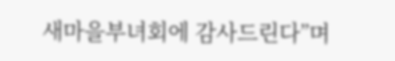새마을부녀회에 감사드린다”며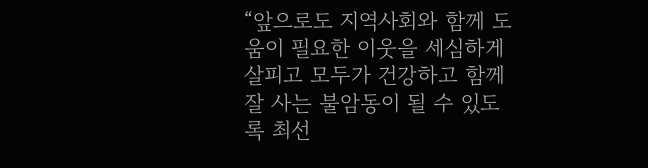“앞으로도 지역사회와 함께 도움이 필요한 이웃을 세심하게 살피고 모두가 건강하고 함께 잘 사는 불암동이 될 수 있도록 최선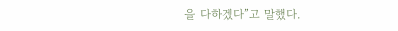을 다하겠다”고 말했다.